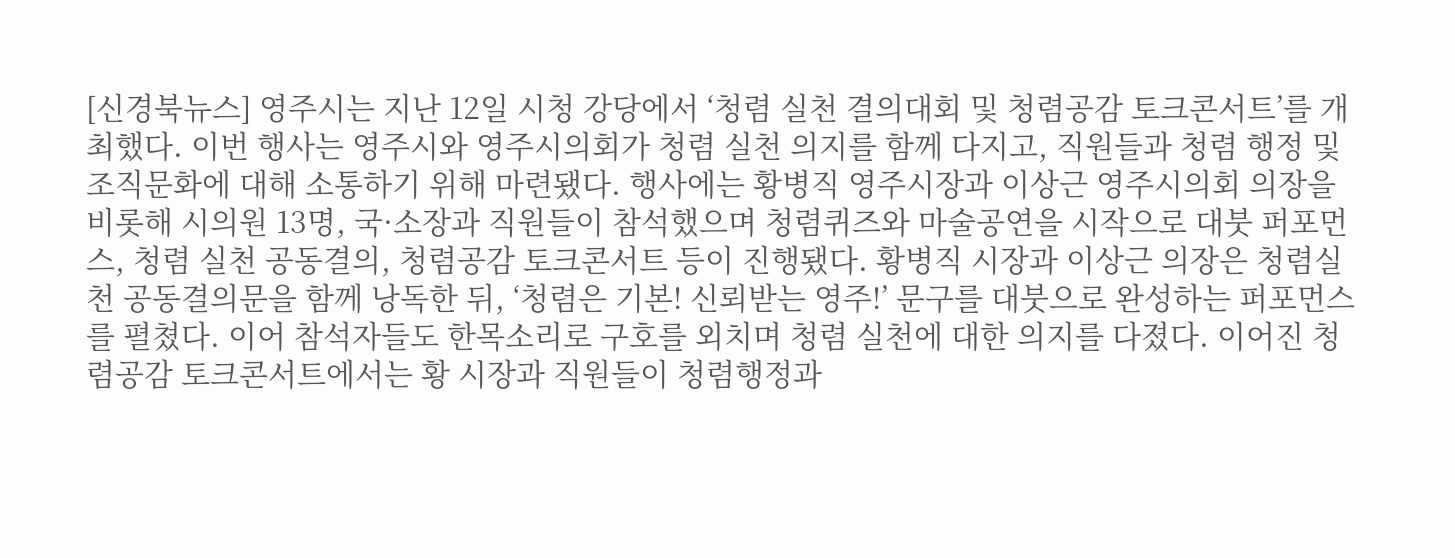[신경북뉴스] 영주시는 지난 12일 시청 강당에서 ‘청렴 실천 결의대회 및 청렴공감 토크콘서트’를 개최했다. 이번 행사는 영주시와 영주시의회가 청렴 실천 의지를 함께 다지고, 직원들과 청렴 행정 및 조직문화에 대해 소통하기 위해 마련됐다. 행사에는 황병직 영주시장과 이상근 영주시의회 의장을 비롯해 시의원 13명, 국·소장과 직원들이 참석했으며 청렴퀴즈와 마술공연을 시작으로 대붓 퍼포먼스, 청렴 실천 공동결의, 청렴공감 토크콘서트 등이 진행됐다. 황병직 시장과 이상근 의장은 청렴실천 공동결의문을 함께 낭독한 뒤, ‘청렴은 기본! 신뢰받는 영주!’ 문구를 대붓으로 완성하는 퍼포먼스를 펼쳤다. 이어 참석자들도 한목소리로 구호를 외치며 청렴 실천에 대한 의지를 다졌다. 이어진 청렴공감 토크콘서트에서는 황 시장과 직원들이 청렴행정과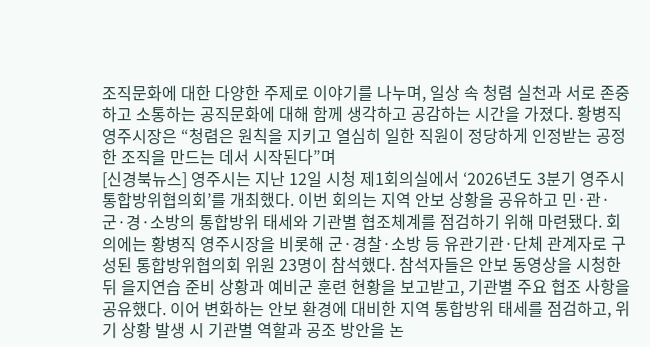조직문화에 대한 다양한 주제로 이야기를 나누며, 일상 속 청렴 실천과 서로 존중하고 소통하는 공직문화에 대해 함께 생각하고 공감하는 시간을 가졌다. 황병직 영주시장은 “청렴은 원칙을 지키고 열심히 일한 직원이 정당하게 인정받는 공정한 조직을 만드는 데서 시작된다”며
[신경북뉴스] 영주시는 지난 12일 시청 제1회의실에서 ‘2026년도 3분기 영주시 통합방위협의회’를 개최했다. 이번 회의는 지역 안보 상황을 공유하고 민·관·군·경·소방의 통합방위 태세와 기관별 협조체계를 점검하기 위해 마련됐다. 회의에는 황병직 영주시장을 비롯해 군·경찰·소방 등 유관기관·단체 관계자로 구성된 통합방위협의회 위원 23명이 참석했다. 참석자들은 안보 동영상을 시청한 뒤 을지연습 준비 상황과 예비군 훈련 현황을 보고받고, 기관별 주요 협조 사항을 공유했다. 이어 변화하는 안보 환경에 대비한 지역 통합방위 태세를 점검하고, 위기 상황 발생 시 기관별 역할과 공조 방안을 논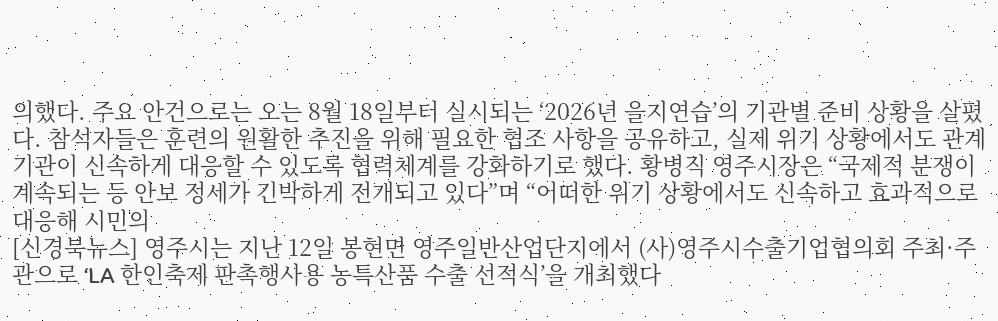의했다. 주요 안건으로는 오는 8월 18일부터 실시되는 ‘2026년 을지연습’의 기관별 준비 상황을 살폈다. 참석자들은 훈련의 원활한 추진을 위해 필요한 협조 사항을 공유하고, 실제 위기 상황에서도 관계기관이 신속하게 대응할 수 있도록 협력체계를 강화하기로 했다. 황병직 영주시장은 “국제적 분쟁이 계속되는 등 안보 정세가 긴박하게 전개되고 있다”며 “어떠한 위기 상황에서도 신속하고 효과적으로 대응해 시민의
[신경북뉴스] 영주시는 지난 12일 봉현면 영주일반산업단지에서 (사)영주시수출기업협의회 주최·주관으로 ‘LA 한인축제 판촉행사용 농특산품 수출 선적식’을 개최했다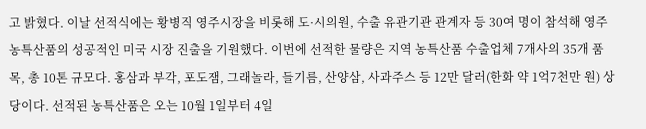고 밝혔다. 이날 선적식에는 황병직 영주시장을 비롯해 도·시의원, 수출 유관기관 관계자 등 30여 명이 참석해 영주 농특산품의 성공적인 미국 시장 진출을 기원했다. 이번에 선적한 물량은 지역 농특산품 수출업체 7개사의 35개 품목, 총 10톤 규모다. 홍삼과 부각, 포도잼, 그래놀라, 들기름, 산양삼, 사과주스 등 12만 달러(한화 약 1억7천만 원) 상당이다. 선적된 농특산품은 오는 10월 1일부터 4일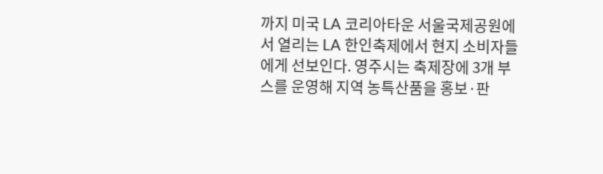까지 미국 LA 코리아타운 서울국제공원에서 열리는 LA 한인축제에서 현지 소비자들에게 선보인다. 영주시는 축제장에 3개 부스를 운영해 지역 농특산품을 홍보·판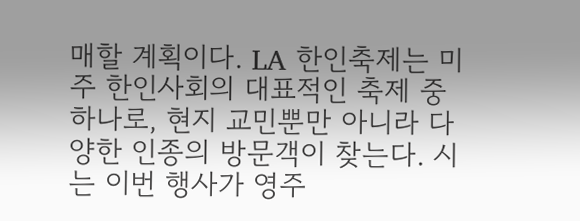매할 계획이다. LA 한인축제는 미주 한인사회의 대표적인 축제 중 하나로, 현지 교민뿐만 아니라 다양한 인종의 방문객이 찾는다. 시는 이번 행사가 영주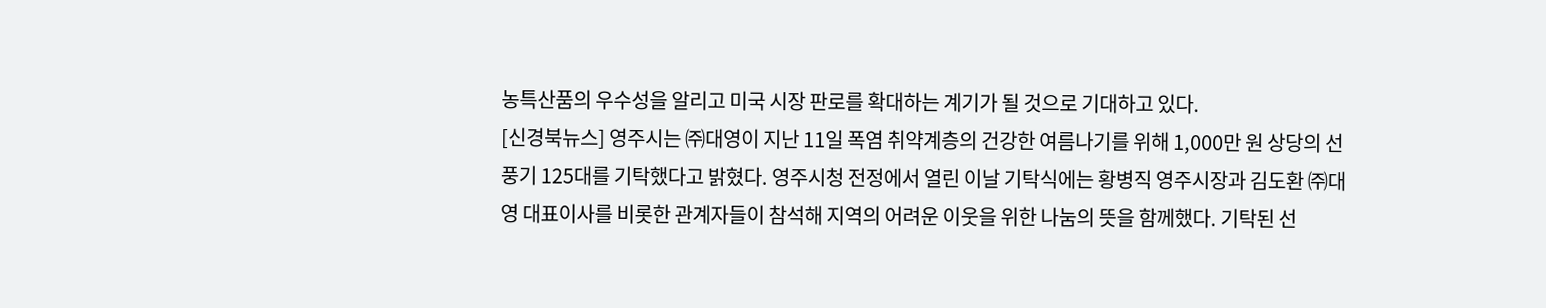농특산품의 우수성을 알리고 미국 시장 판로를 확대하는 계기가 될 것으로 기대하고 있다.
[신경북뉴스] 영주시는 ㈜대영이 지난 11일 폭염 취약계층의 건강한 여름나기를 위해 1,000만 원 상당의 선풍기 125대를 기탁했다고 밝혔다. 영주시청 전정에서 열린 이날 기탁식에는 황병직 영주시장과 김도환 ㈜대영 대표이사를 비롯한 관계자들이 참석해 지역의 어려운 이웃을 위한 나눔의 뜻을 함께했다. 기탁된 선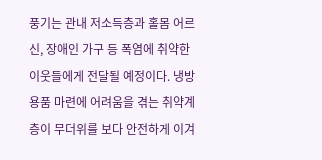풍기는 관내 저소득층과 홀몸 어르신, 장애인 가구 등 폭염에 취약한 이웃들에게 전달될 예정이다. 냉방용품 마련에 어려움을 겪는 취약계층이 무더위를 보다 안전하게 이겨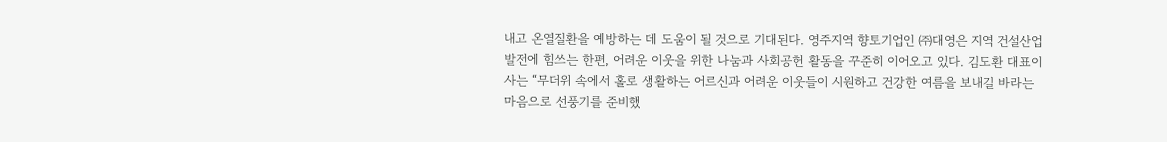내고 온열질환을 예방하는 데 도움이 될 것으로 기대된다. 영주지역 향토기업인 ㈜대영은 지역 건설산업 발전에 힘쓰는 한편, 어려운 이웃을 위한 나눔과 사회공헌 활동을 꾸준히 이어오고 있다. 김도환 대표이사는 “무더위 속에서 홀로 생활하는 어르신과 어려운 이웃들이 시원하고 건강한 여름을 보내길 바라는 마음으로 선풍기를 준비했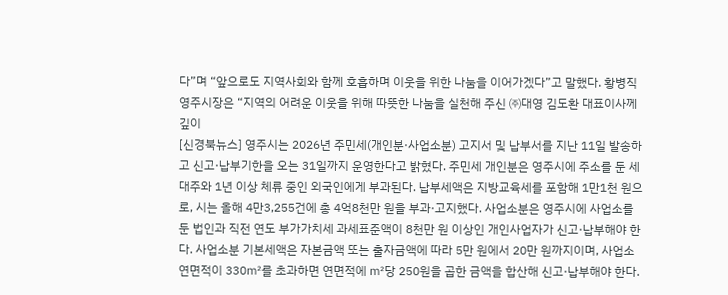다”며 “앞으로도 지역사회와 함께 호흡하며 이웃을 위한 나눔을 이어가겠다”고 말했다. 황병직 영주시장은 “지역의 어려운 이웃을 위해 따뜻한 나눔을 실천해 주신 ㈜대영 김도환 대표이사께 깊이
[신경북뉴스] 영주시는 2026년 주민세(개인분·사업소분) 고지서 및 납부서를 지난 11일 발송하고 신고·납부기한을 오는 31일까지 운영한다고 밝혔다. 주민세 개인분은 영주시에 주소를 둔 세대주와 1년 이상 체류 중인 외국인에게 부과된다. 납부세액은 지방교육세를 포함해 1만1천 원으로, 시는 올해 4만3,255건에 총 4억8천만 원을 부과·고지했다. 사업소분은 영주시에 사업소를 둔 법인과 직전 연도 부가가치세 과세표준액이 8천만 원 이상인 개인사업자가 신고·납부해야 한다. 사업소분 기본세액은 자본금액 또는 출자금액에 따라 5만 원에서 20만 원까지이며, 사업소 연면적이 330㎡를 초과하면 연면적에 ㎡당 250원을 곱한 금액을 합산해 신고·납부해야 한다.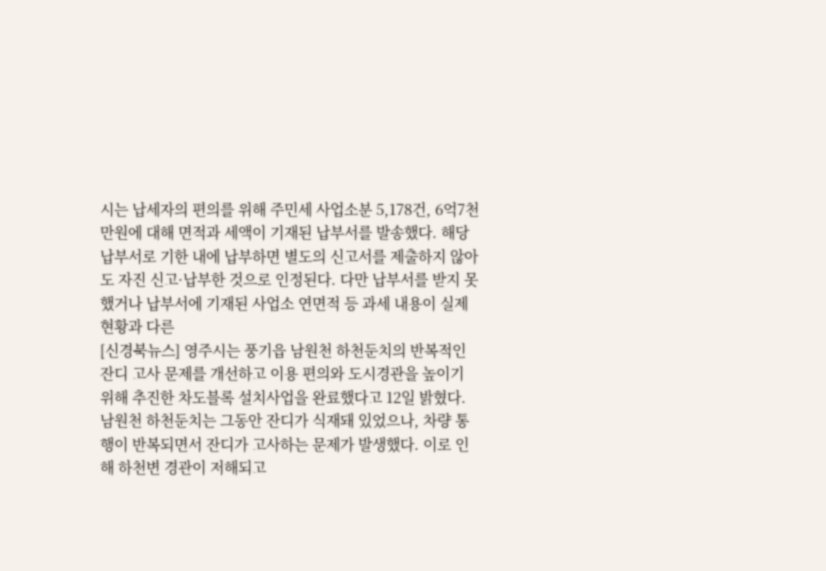시는 납세자의 편의를 위해 주민세 사업소분 5,178건, 6억7천만원에 대해 면적과 세액이 기재된 납부서를 발송했다. 해당 납부서로 기한 내에 납부하면 별도의 신고서를 제출하지 않아도 자진 신고·납부한 것으로 인정된다. 다만 납부서를 받지 못했거나 납부서에 기재된 사업소 연면적 등 과세 내용이 실제 현황과 다른
[신경북뉴스] 영주시는 풍기읍 남원천 하천둔치의 반복적인 잔디 고사 문제를 개선하고 이용 편의와 도시경관을 높이기 위해 추진한 차도블록 설치사업을 완료했다고 12일 밝혔다. 남원천 하천둔치는 그동안 잔디가 식재돼 있었으나, 차량 통행이 반복되면서 잔디가 고사하는 문제가 발생했다. 이로 인해 하천변 경관이 저해되고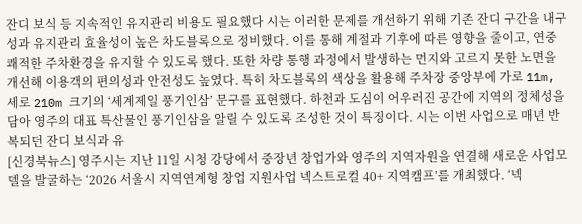잔디 보식 등 지속적인 유지관리 비용도 필요했다 시는 이러한 문제를 개선하기 위해 기존 잔디 구간을 내구성과 유지관리 효율성이 높은 차도블록으로 정비했다. 이를 통해 계절과 기후에 따른 영향을 줄이고, 연중 쾌적한 주차환경을 유지할 수 있도록 했다. 또한 차량 통행 과정에서 발생하는 먼지와 고르지 못한 노면을 개선해 이용객의 편의성과 안전성도 높였다. 특히 차도블록의 색상을 활용해 주차장 중앙부에 가로 11m, 세로 210m 크기의 ‘세계제일 풍기인삼’ 문구를 표현했다. 하천과 도심이 어우러진 공간에 지역의 정체성을 담아 영주의 대표 특산물인 풍기인삼을 알릴 수 있도록 조성한 것이 특징이다. 시는 이번 사업으로 매년 반복되던 잔디 보식과 유
[신경북뉴스] 영주시는 지난 11일 시청 강당에서 중장년 창업가와 영주의 지역자원을 연결해 새로운 사업모델을 발굴하는 ‘2026 서울시 지역연계형 창업 지원사업 넥스트로컬 40+ 지역캠프’를 개최했다. ‘넥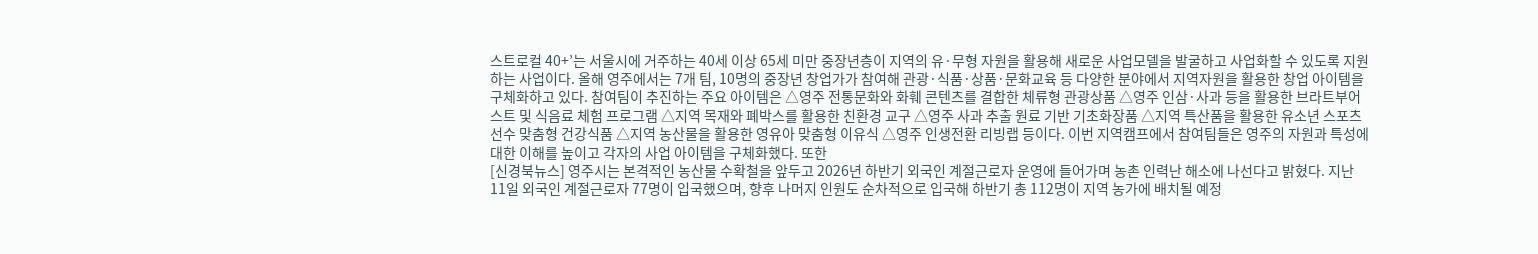스트로컬 40+’는 서울시에 거주하는 40세 이상 65세 미만 중장년층이 지역의 유·무형 자원을 활용해 새로운 사업모델을 발굴하고 사업화할 수 있도록 지원하는 사업이다. 올해 영주에서는 7개 팀, 10명의 중장년 창업가가 참여해 관광·식품·상품·문화교육 등 다양한 분야에서 지역자원을 활용한 창업 아이템을 구체화하고 있다. 참여팀이 추진하는 주요 아이템은 △영주 전통문화와 화훼 콘텐츠를 결합한 체류형 관광상품 △영주 인삼·사과 등을 활용한 브라트부어스트 및 식음료 체험 프로그램 △지역 목재와 폐박스를 활용한 친환경 교구 △영주 사과 추출 원료 기반 기초화장품 △지역 특산품을 활용한 유소년 스포츠선수 맞춤형 건강식품 △지역 농산물을 활용한 영유아 맞춤형 이유식 △영주 인생전환 리빙랩 등이다. 이번 지역캠프에서 참여팀들은 영주의 자원과 특성에 대한 이해를 높이고 각자의 사업 아이템을 구체화했다. 또한
[신경북뉴스] 영주시는 본격적인 농산물 수확철을 앞두고 2026년 하반기 외국인 계절근로자 운영에 들어가며 농촌 인력난 해소에 나선다고 밝혔다. 지난 11일 외국인 계절근로자 77명이 입국했으며, 향후 나머지 인원도 순차적으로 입국해 하반기 총 112명이 지역 농가에 배치될 예정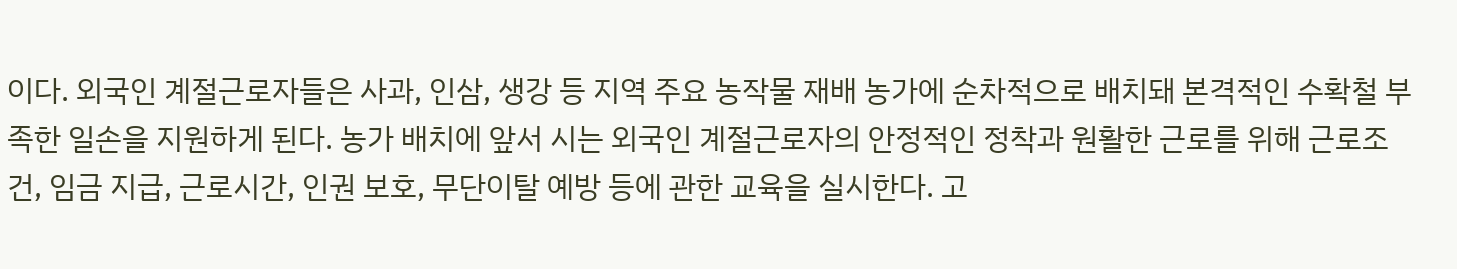이다. 외국인 계절근로자들은 사과, 인삼, 생강 등 지역 주요 농작물 재배 농가에 순차적으로 배치돼 본격적인 수확철 부족한 일손을 지원하게 된다. 농가 배치에 앞서 시는 외국인 계절근로자의 안정적인 정착과 원활한 근로를 위해 근로조건, 임금 지급, 근로시간, 인권 보호, 무단이탈 예방 등에 관한 교육을 실시한다. 고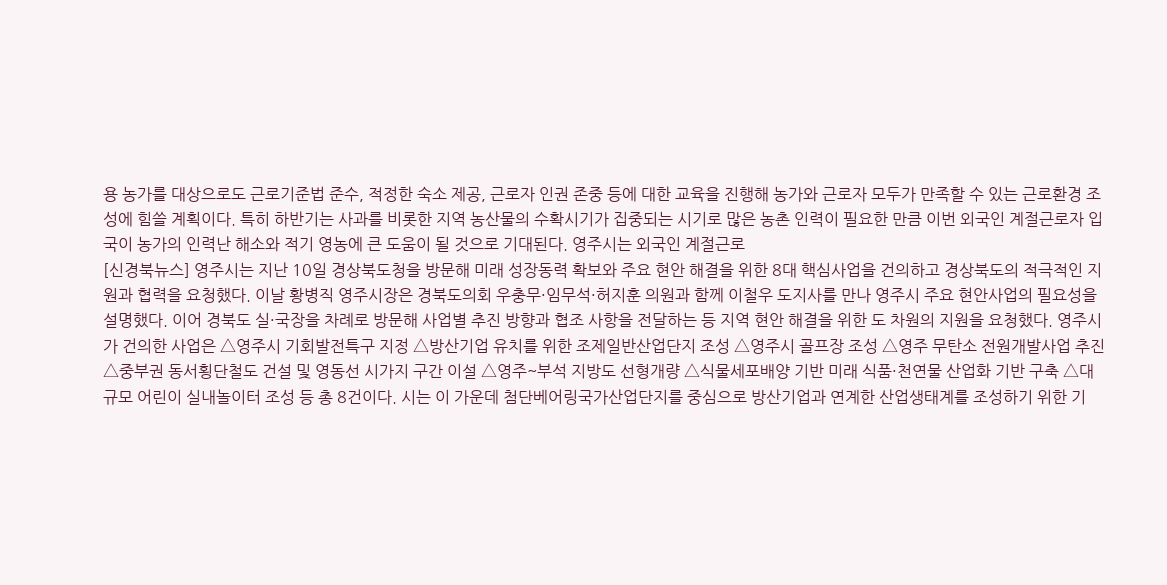용 농가를 대상으로도 근로기준법 준수, 적정한 숙소 제공, 근로자 인권 존중 등에 대한 교육을 진행해 농가와 근로자 모두가 만족할 수 있는 근로환경 조성에 힘쓸 계획이다. 특히 하반기는 사과를 비롯한 지역 농산물의 수확시기가 집중되는 시기로 많은 농촌 인력이 필요한 만큼 이번 외국인 계절근로자 입국이 농가의 인력난 해소와 적기 영농에 큰 도움이 될 것으로 기대된다. 영주시는 외국인 계절근로
[신경북뉴스] 영주시는 지난 10일 경상북도청을 방문해 미래 성장동력 확보와 주요 현안 해결을 위한 8대 핵심사업을 건의하고 경상북도의 적극적인 지원과 협력을 요청했다. 이날 황병직 영주시장은 경북도의회 우충무·임무석·허지훈 의원과 함께 이철우 도지사를 만나 영주시 주요 현안사업의 필요성을 설명했다. 이어 경북도 실·국장을 차례로 방문해 사업별 추진 방향과 협조 사항을 전달하는 등 지역 현안 해결을 위한 도 차원의 지원을 요청했다. 영주시가 건의한 사업은 △영주시 기회발전특구 지정 △방산기업 유치를 위한 조제일반산업단지 조성 △영주시 골프장 조성 △영주 무탄소 전원개발사업 추진 △중부권 동서횡단철도 건설 및 영동선 시가지 구간 이설 △영주~부석 지방도 선형개량 △식물세포배양 기반 미래 식품·천연물 산업화 기반 구축 △대규모 어린이 실내놀이터 조성 등 총 8건이다. 시는 이 가운데 첨단베어링국가산업단지를 중심으로 방산기업과 연계한 산업생태계를 조성하기 위한 기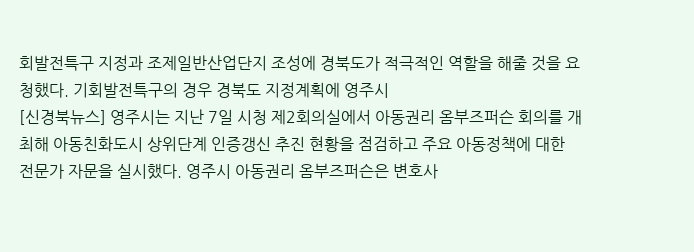회발전특구 지정과 조제일반산업단지 조성에 경북도가 적극적인 역할을 해줄 것을 요청했다. 기회발전특구의 경우 경북도 지정계획에 영주시
[신경북뉴스] 영주시는 지난 7일 시청 제2회의실에서 아동권리 옴부즈퍼슨 회의를 개최해 아동친화도시 상위단계 인증갱신 추진 현황을 점검하고 주요 아동정책에 대한 전문가 자문을 실시했다. 영주시 아동권리 옴부즈퍼슨은 변호사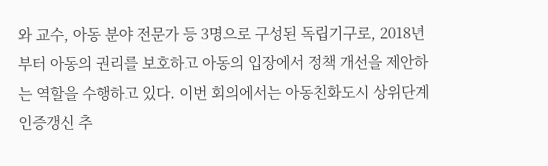와 교수, 아동 분야 전문가 등 3명으로 구성된 독립기구로, 2018년부터 아동의 권리를 보호하고 아동의 입장에서 정책 개선을 제안하는 역할을 수행하고 있다. 이번 회의에서는 아동친화도시 상위단계 인증갱신 추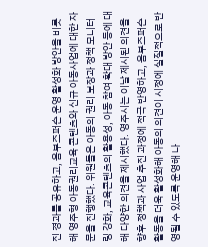진 경과를 공유하고, 옴부즈퍼슨 운영 활성화 방안을 비롯해 영주형 아동권리교육 콘텐츠와 신규 아동사업에 대한 자문을 진행했다. 위원들은 아동의 권리 보장과 정책 모니터링 강화, 교육콘텐츠의 활용성, 아동 참여 확대 방안 등에 대해 다양한 의견을 제시했다. 영주시는 이날 제시된 의견을 향후 정책과 사업 추진 과정에 적극 반영하고, 옴부즈퍼슨 활동을 더욱 활성화해 아동의 의견이 시정에 실질적으로 반영될 수 있도록 운영해 나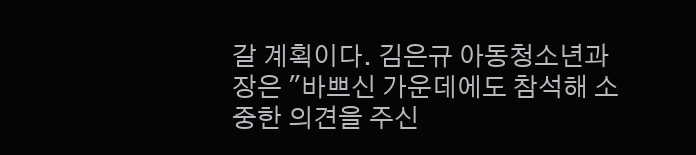갈 계획이다. 김은규 아동청소년과장은 "바쁘신 가운데에도 참석해 소중한 의견을 주신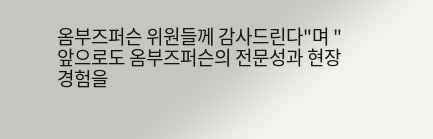옴부즈퍼슨 위원들께 감사드린다"며 "앞으로도 옴부즈퍼슨의 전문성과 현장 경험을